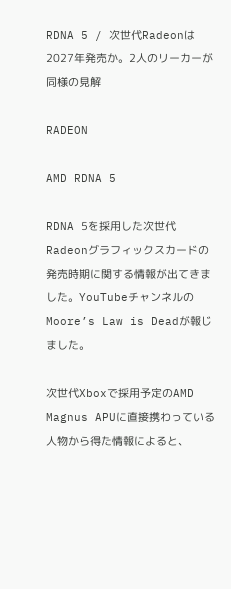RDNA 5 / 次世代Radeonは2027年発売か。2人のリーカーが同様の見解

RADEON

AMD RDNA 5

RDNA 5を採用した次世代Radeonグラフィックスカードの発売時期に関する情報が出てきました。YouTubeチャンネルのMoore’s Law is Deadが報じました。

次世代Xboxで採用予定のAMD Magnus APUに直接携わっている人物から得た情報によると、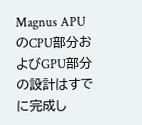Magnus APUのCPU部分およびGPU部分の設計はすでに完成し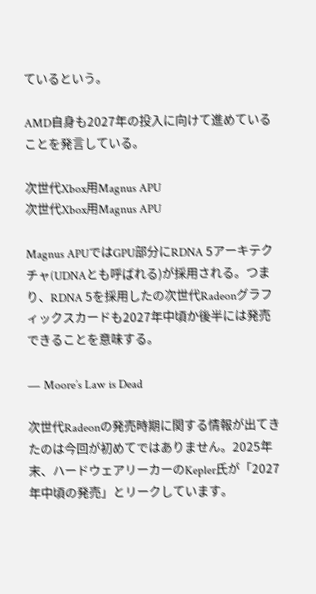ているという。

AMD自身も2027年の投入に向けて進めていることを発言している。

次世代Xbox用Magnus APU
次世代Xbox用Magnus APU

Magnus APUではGPU部分にRDNA 5アーキテクチャ(UDNAとも呼ばれる)が採用される。つまり、RDNA 5を採用したの次世代Radeonグラフィックスカードも2027年中頃か後半には発売できることを意味する。

― Moore’s Law is Dead

次世代Radeonの発売時期に関する情報が出てきたのは今回が初めてではありません。2025年末、ハードウェアリーカーのKepler氏が「2027年中頃の発売」とリークしています。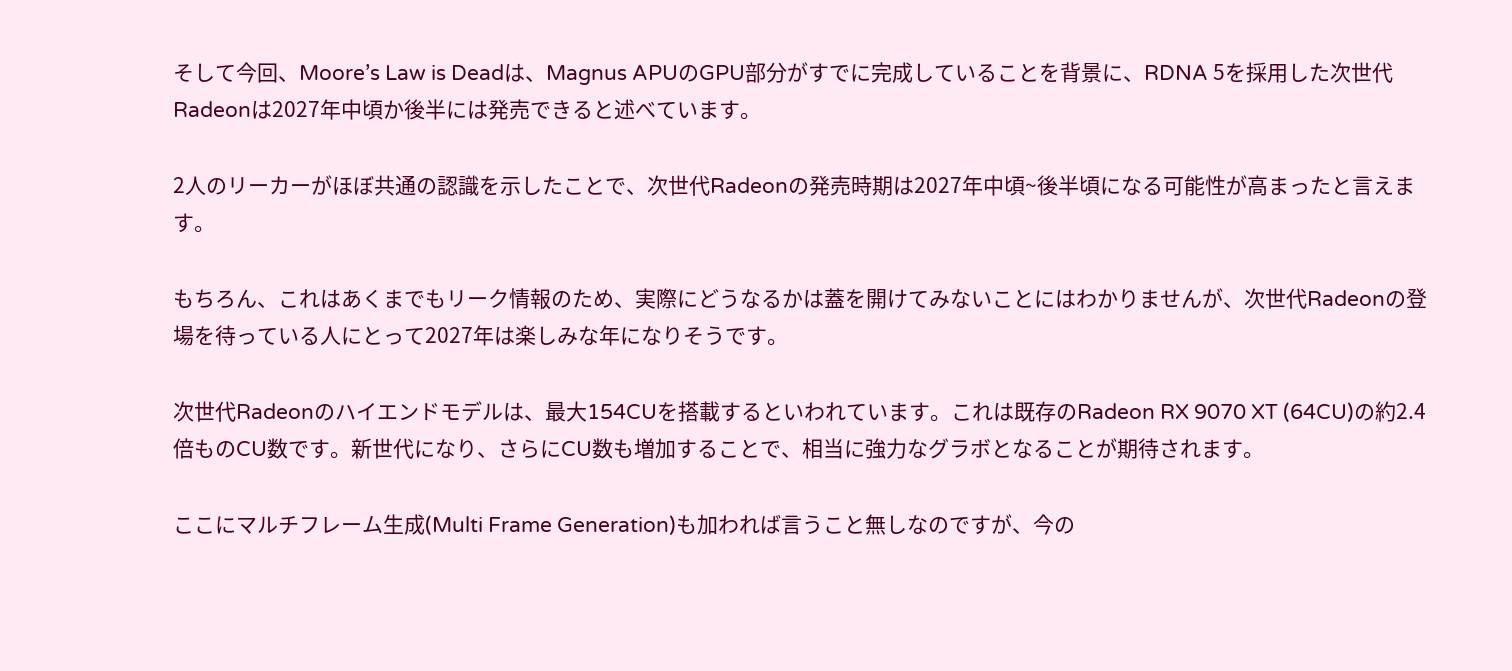そして今回、Moore’s Law is Deadは、Magnus APUのGPU部分がすでに完成していることを背景に、RDNA 5を採用した次世代Radeonは2027年中頃か後半には発売できると述べています。

2人のリーカーがほぼ共通の認識を示したことで、次世代Radeonの発売時期は2027年中頃~後半頃になる可能性が高まったと言えます。

もちろん、これはあくまでもリーク情報のため、実際にどうなるかは蓋を開けてみないことにはわかりませんが、次世代Radeonの登場を待っている人にとって2027年は楽しみな年になりそうです。

次世代Radeonのハイエンドモデルは、最大154CUを搭載するといわれています。これは既存のRadeon RX 9070 XT (64CU)の約2.4倍ものCU数です。新世代になり、さらにCU数も増加することで、相当に強力なグラボとなることが期待されます。

ここにマルチフレーム生成(Multi Frame Generation)も加われば言うこと無しなのですが、今の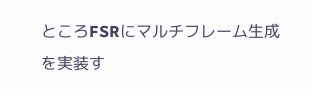ところFSRにマルチフレーム生成を実装す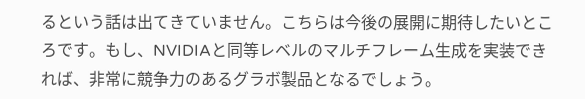るという話は出てきていません。こちらは今後の展開に期待したいところです。もし、NVIDIAと同等レベルのマルチフレーム生成を実装できれば、非常に競争力のあるグラボ製品となるでしょう。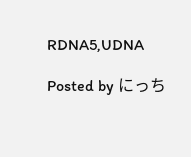RDNA5,UDNA

Posted by にっち